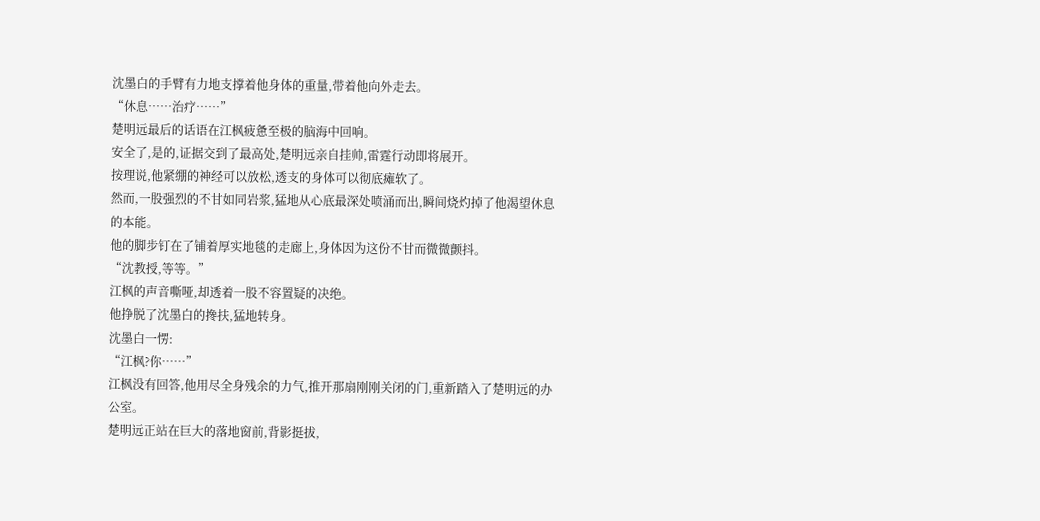沈墨白的手臂有力地支撑着他身体的重量,带着他向外走去。
“休息……治疗……”
楚明远最后的话语在江枫疲惫至极的脑海中回响。
安全了,是的,证据交到了最高处,楚明远亲自挂帅,雷霆行动即将展开。
按理说,他紧绷的神经可以放松,透支的身体可以彻底瘫软了。
然而,一股强烈的不甘如同岩浆,猛地从心底最深处喷涌而出,瞬间烧灼掉了他渴望休息的本能。
他的脚步钉在了铺着厚实地毯的走廊上,身体因为这份不甘而微微颤抖。
“沈教授,等等。”
江枫的声音嘶哑,却透着一股不容置疑的决绝。
他挣脱了沈墨白的搀扶,猛地转身。
沈墨白一愣:
“江枫?你……”
江枫没有回答,他用尽全身残余的力气,推开那扇刚刚关闭的门,重新踏入了楚明远的办公室。
楚明远正站在巨大的落地窗前,背影挺拔,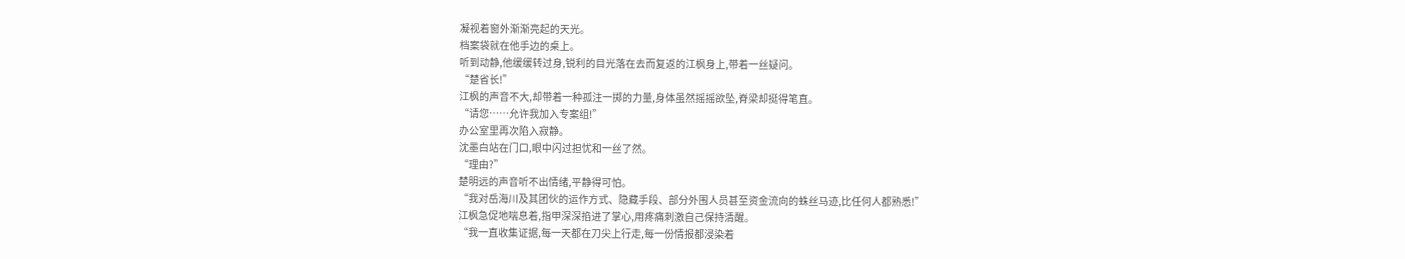凝视着窗外渐渐亮起的天光。
档案袋就在他手边的桌上。
听到动静,他缓缓转过身,锐利的目光落在去而复返的江枫身上,带着一丝疑问。
“楚省长!”
江枫的声音不大,却带着一种孤注一掷的力量,身体虽然摇摇欲坠,脊梁却挺得笔直。
“请您……允许我加入专案组!”
办公室里再次陷入寂静。
沈墨白站在门口,眼中闪过担忧和一丝了然。
“理由?”
楚明远的声音听不出情绪,平静得可怕。
“我对岳海川及其团伙的运作方式、隐藏手段、部分外围人员甚至资金流向的蛛丝马迹,比任何人都熟悉!”
江枫急促地喘息着,指甲深深掐进了掌心,用疼痛刺激自己保持清醒。
“我一直收集证据,每一天都在刀尖上行走,每一份情报都浸染着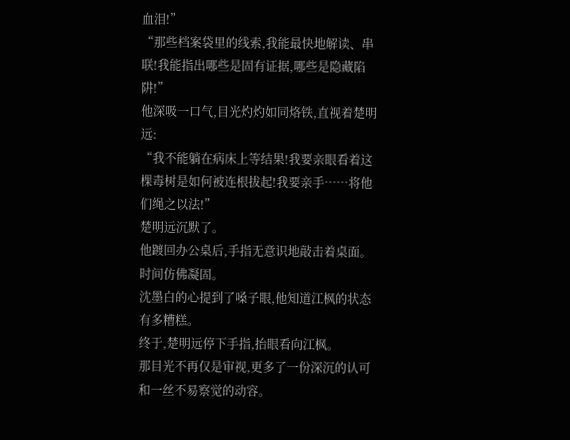血泪!”
“那些档案袋里的线索,我能最快地解读、串联!我能指出哪些是固有证据,哪些是隐藏陷阱!”
他深吸一口气,目光灼灼如同烙铁,直视着楚明远:
“我不能躺在病床上等结果!我要亲眼看着这棵毒树是如何被连根拔起!我要亲手……将他们绳之以法!”
楚明远沉默了。
他踱回办公桌后,手指无意识地敲击着桌面。
时间仿佛凝固。
沈墨白的心提到了嗓子眼,他知道江枫的状态有多糟糕。
终于,楚明远停下手指,抬眼看向江枫。
那目光不再仅是审视,更多了一份深沉的认可和一丝不易察觉的动容。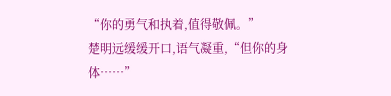“你的勇气和执着,值得敬佩。”
楚明远缓缓开口,语气凝重,“但你的身体……”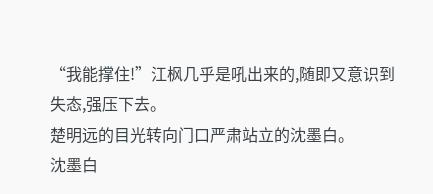“我能撑住!”江枫几乎是吼出来的,随即又意识到失态,强压下去。
楚明远的目光转向门口严肃站立的沈墨白。
沈墨白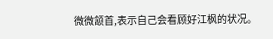微微颔首,表示自己会看顾好江枫的状况。